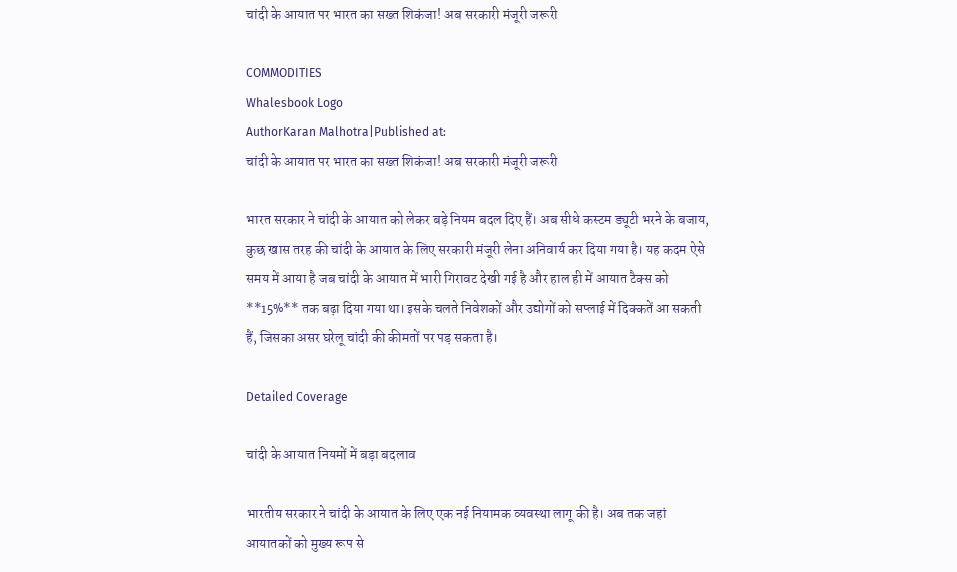चांदी के आयात पर भारत का सख्त शिकंजा! अब सरकारी मंजूरी जरूरी

COMMODITIES
Whalesbook Logo
AuthorKaran Malhotra|Published at:
चांदी के आयात पर भारत का सख्त शिकंजा! अब सरकारी मंजूरी जरूरी

भारत सरकार ने चांदी के आयात को लेकर बड़े नियम बदल दिए हैं। अब सीधे कस्टम ड्यूटी भरने के बजाय, कुछ खास तरह की चांदी के आयात के लिए सरकारी मंजूरी लेना अनिवार्य कर दिया गया है। यह कदम ऐसे समय में आया है जब चांदी के आयात में भारी गिरावट देखी गई है और हाल ही में आयात टैक्स को **15%** तक बढ़ा दिया गया था। इसके चलते निवेशकों और उद्योगों को सप्लाई में दिक्कतें आ सकती हैं, जिसका असर घरेलू चांदी की कीमतों पर पड़ सकता है।

Detailed Coverage

चांदी के आयात नियमों में बड़ा बदलाव

भारतीय सरकार ने चांदी के आयात के लिए एक नई नियामक व्यवस्था लागू की है। अब तक जहां आयातकों को मुख्य रूप से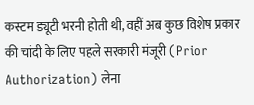कस्टम ड्यूटी भरनी होती थी, वहीं अब कुछ विशेष प्रकार की चांदी के लिए पहले सरकारी मंजूरी (Prior Authorization) लेना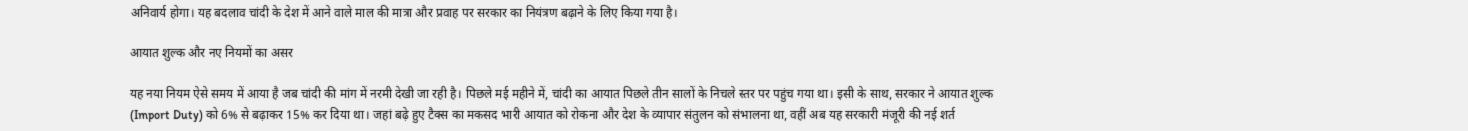अनिवार्य होगा। यह बदलाव चांदी के देश में आने वाले माल की मात्रा और प्रवाह पर सरकार का नियंत्रण बढ़ाने के लिए किया गया है।

आयात शुल्क और नए नियमों का असर

यह नया नियम ऐसे समय में आया है जब चांदी की मांग में नरमी देखी जा रही है। पिछले मई महीने में, चांदी का आयात पिछले तीन सालों के निचले स्तर पर पहुंच गया था। इसी के साथ, सरकार ने आयात शुल्क (Import Duty) को 6% से बढ़ाकर 15% कर दिया था। जहां बढ़े हुए टैक्स का मकसद भारी आयात को रोकना और देश के व्यापार संतुलन को संभालना था, वहीं अब यह सरकारी मंजूरी की नई शर्त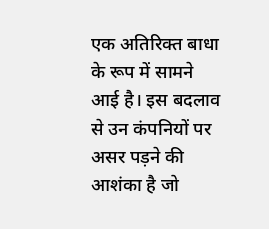एक अतिरिक्त बाधा के रूप में सामने आई है। इस बदलाव से उन कंपनियों पर असर पड़ने की आशंका है जो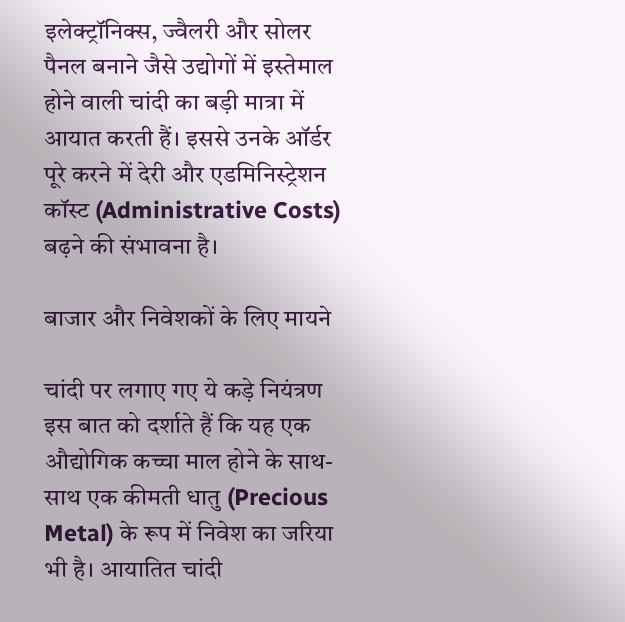इलेक्ट्रॉनिक्स, ज्वैलरी और सोलर पैनल बनाने जैसे उद्योगों में इस्तेमाल होने वाली चांदी का बड़ी मात्रा में आयात करती हैं। इससे उनके ऑर्डर पूरे करने में देरी और एडमिनिस्ट्रेशन कॉस्ट (Administrative Costs) बढ़ने की संभावना है।

बाजार और निवेशकों के लिए मायने

चांदी पर लगाए गए ये कड़े नियंत्रण इस बात को दर्शाते हैं कि यह एक औद्योगिक कच्चा माल होने के साथ-साथ एक कीमती धातु (Precious Metal) के रूप में निवेश का जरिया भी है। आयातित चांदी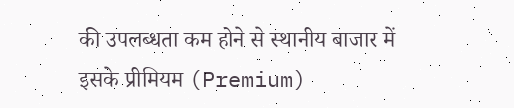की उपलब्धता कम होने से स्थानीय बाजार में इसके प्रीमियम (Premium)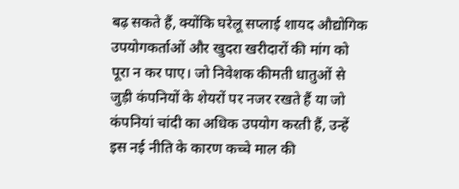बढ़ सकते हैं, क्योंकि घरेलू सप्लाई शायद औद्योगिक उपयोगकर्ताओं और खुदरा खरीदारों की मांग को पूरा न कर पाए। जो निवेशक कीमती धातुओं से जुड़ी कंपनियों के शेयरों पर नजर रखते हैं या जो कंपनियां चांदी का अधिक उपयोग करती हैं, उन्हें इस नई नीति के कारण कच्चे माल की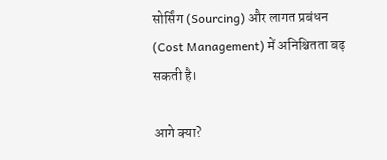सोर्सिंग (Sourcing) और लागत प्रबंधन (Cost Management) में अनिश्चितता बढ़ सकती है।

आगे क्या?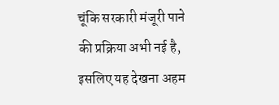चूंकि सरकारी मंजूरी पाने की प्रक्रिया अभी नई है, इसलिए यह देखना अहम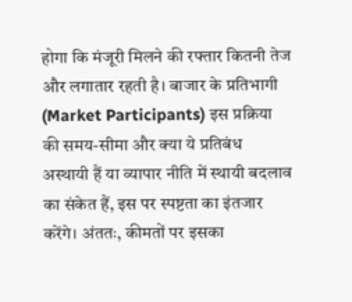होगा कि मंजूरी मिलने की रफ्तार कितनी तेज और लगातार रहती है। बाजार के प्रतिभागी (Market Participants) इस प्रक्रिया की समय-सीमा और क्या ये प्रतिबंध अस्थायी हैं या व्यापार नीति में स्थायी बदलाव का संकेत हैं, इस पर स्पष्टता का इंतजार करेंगे। अंततः, कीमतों पर इसका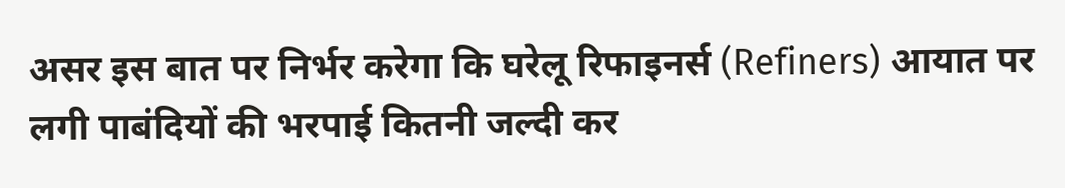असर इस बात पर निर्भर करेगा कि घरेलू रिफाइनर्स (Refiners) आयात पर लगी पाबंदियों की भरपाई कितनी जल्दी कर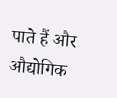पाते हैं और औद्योगिक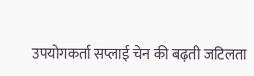उपयोगकर्ता सप्लाई चेन की बढ़ती जटिलता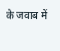के जवाब में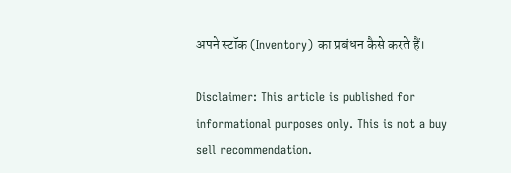अपने स्टॉक (Inventory) का प्रबंधन कैसे करते हैं।

Disclaimer: This article is published for informational purposes only. This is not a buy sell recommendation.